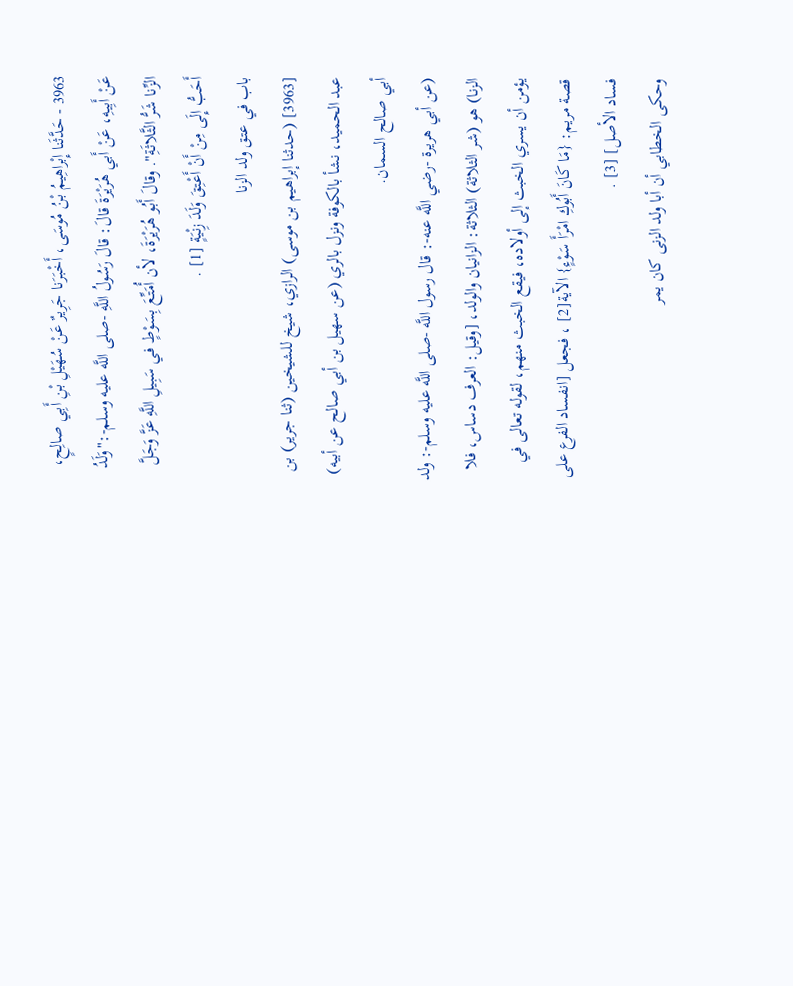3963 - حَدَّثَنا إِبْراهِيمُ بْنُ مُوسَى، أَخْبَرَنا جَرِيرٌ عَنْ سُهَيْلِ بْنِ أَبِي صالِحٍ، عَنْ أَبِيهِ، عَنْ أَبي هُرَيْرَةَ قالَ: قالَ رَسُولُ اللَّهِ -صلى اللَّه عليه وسلم-:"وَلَدُ الزِّنا شَرُّ الثَّلاثَةِ". وقالَ أَبُو هُرَيْرَةَ، لأن أُمَتِّعَ بِسَوْطٍ في سَبِيلِ اللَّهِ عَزَّ وَجَلَّ أَحَبُّ إِلَى مِنْ أَنْ أَعْتِقَ وَلَدَ زِنْيَةٍ [1] .
باب في عتق ولد الزنا
[3963] (حدثنا إبراهيم بن موسى) الرازي، شيخ للشيخين (ثنا جرير) بن عبد الحميد، نشأ بالكوفة ونزل بالري (عن سهيل بن أبي صالح عن أبيه) أبي صالح السمان.
(عن أبي هريرة -رضي اللَّه عنه-: قال رسول اللَّه -صلى اللَّه عليه وسلم-: ولد الزنا) هو (شر الثلاثة) الثلاثة: الزانيان والولد، [وقيل: العرف دساس، فلا يؤمن أن يسري الخبث إلى أولاده، فيقع الخبث منهم، لقوله تعالى في قصة مريم: {مَا كَانَ أَبُوكِ امْرَأَ سَوْءٍ} الآية[2] ، فجعل [انفساد الفرع على فساد الأصل] [3] .
وحكى الخطابي أن أبا ولد الزنى كان يمر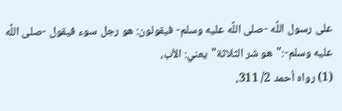على رسول اللَّه -صلى اللَّه عليه وسلم- فيقولون: هو رجل سوء فيقول -صلى اللَّه عليه وسلم-:"هو شر الثلاثة"يعني: الأب،
(1) رواه أحمد 2/ 311،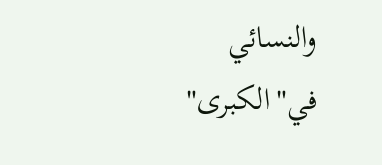والنسائي في"الكبرى"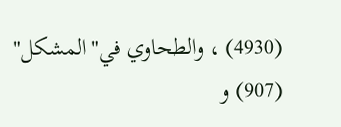(4930) ، والطحاوي في"المشكل" (907) و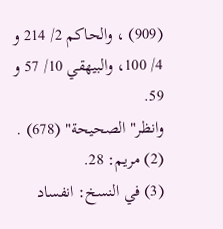(909) ، والحاكم 2/ 214 و 4/ 100، والبيهقي 10/ 57 و 59.
وانظر"الصحيحة" (678) .
(2) مريم: 28.
(3) في النسخ: انفساد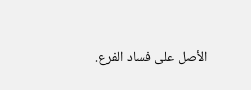الأصل على فساد الفرع.